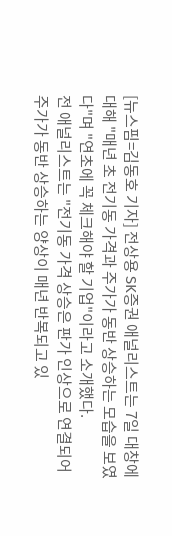[뉴스핌=김동호 기자] 전상용 SK증권 애널리스트는 7일 대창에 대해 "매년 초 전기동 가격과 주가가 동반 상승하는 모습을 보였다"며 "연초에 꼭 체크해야 할 기업"이라고 소개했다.
전 애널리스트는 "전기동 가격 상승은 판가 인상으로 연결되어 주가가 동반 상승하는 양상이 매년 반복되고 있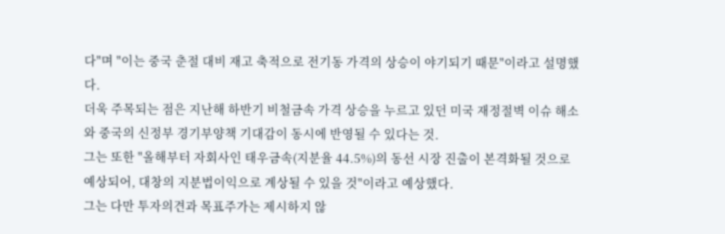다"며 "이는 중국 춘절 대비 재고 축적으로 전기동 가격의 상승이 야기되기 때문"이라고 설명했다.
더욱 주목되는 점은 지난해 하반기 비철금속 가격 상승을 누르고 있던 미국 재정절벽 이슈 해소와 중국의 신정부 경기부양책 기대감이 동시에 반영될 수 있다는 것.
그는 또한 "올해부터 자회사인 태우금속(지분율 44.5%)의 동선 시장 진출이 본격화될 것으로 예상되어, 대창의 지분법이익으로 계상될 수 있을 것"이라고 예상했다.
그는 다만 투자의견과 목표주가는 제시하지 않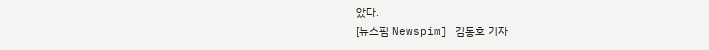았다.
[뉴스핌 Newspim] 김동호 기자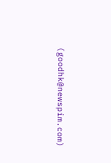(goodhk@newspim.com)